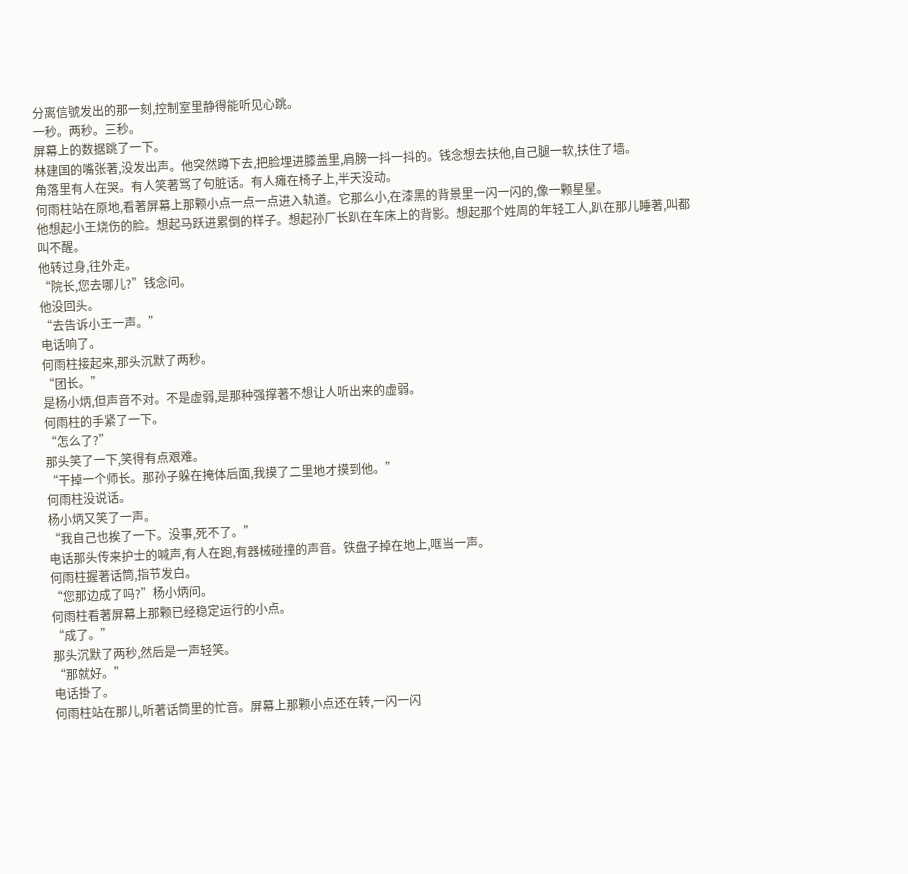分离信號发出的那一刻,控制室里静得能听见心跳。
一秒。两秒。三秒。
屏幕上的数据跳了一下。
林建国的嘴张著,没发出声。他突然蹲下去,把脸埋进膝盖里,肩膀一抖一抖的。钱念想去扶他,自己腿一软,扶住了墙。
角落里有人在哭。有人笑著骂了句脏话。有人瘫在椅子上,半天没动。
何雨柱站在原地,看著屏幕上那颗小点一点一点进入轨道。它那么小,在漆黑的背景里一闪一闪的,像一颗星星。
他想起小王烧伤的脸。想起马跃进累倒的样子。想起孙厂长趴在车床上的背影。想起那个姓周的年轻工人,趴在那儿睡著,叫都叫不醒。
他转过身,往外走。
“院长,您去哪儿?”钱念问。
他没回头。
“去告诉小王一声。”
电话响了。
何雨柱接起来,那头沉默了两秒。
“团长。”
是杨小炳,但声音不对。不是虚弱,是那种强撑著不想让人听出来的虚弱。
何雨柱的手紧了一下。
“怎么了?”
那头笑了一下,笑得有点艰难。
“干掉一个师长。那孙子躲在掩体后面,我摸了二里地才摸到他。”
何雨柱没说话。
杨小炳又笑了一声。
“我自己也挨了一下。没事,死不了。”
电话那头传来护士的喊声,有人在跑,有器械碰撞的声音。铁盘子掉在地上,哐当一声。
何雨柱握著话筒,指节发白。
“您那边成了吗?”杨小炳问。
何雨柱看著屏幕上那颗已经稳定运行的小点。
“成了。”
那头沉默了两秒,然后是一声轻笑。
“那就好。”
电话掛了。
何雨柱站在那儿,听著话筒里的忙音。屏幕上那颗小点还在转,一闪一闪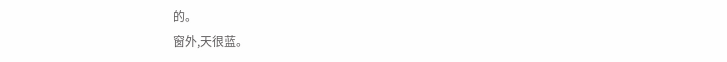的。
窗外,天很蓝。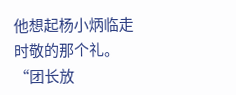他想起杨小炳临走时敬的那个礼。
“团长放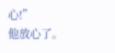心!”
他放心了。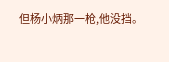但杨小炳那一枪,他没挡。